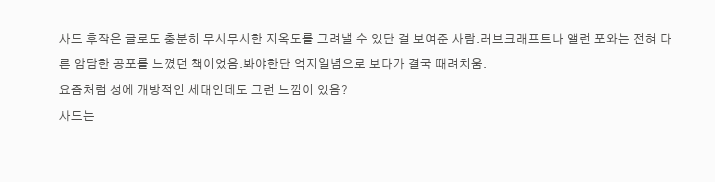사드 후작은 글로도 충분히 무시무시한 지옥도를 그려낼 수 있단 걸 보여준 사람.러브크래프트나 앨런 포와는 전혀 다른 암담한 공포를 느꼈던 책이었음.봐야한단 억지일념으로 보다가 결국 때려치움.
요즘처럼 성에 개방적인 세대인데도 그런 느낌이 있음?
사드는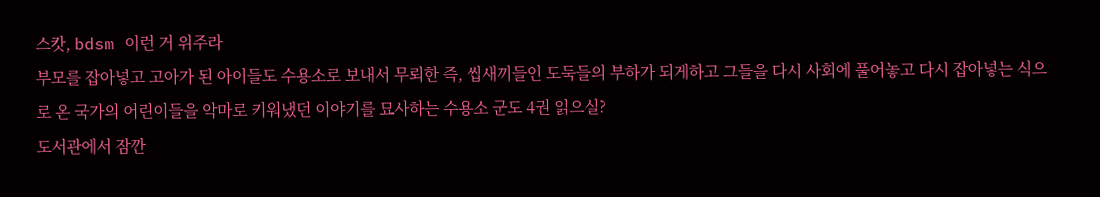스캇, bdsm 이런 거 위주라
부모를 잡아넣고 고아가 된 아이들도 수용소로 보내서 무뢰한 즉, 씹새끼들인 도둑들의 부하가 되게하고 그들을 다시 사회에 풀어놓고 다시 잡아넣는 식으로 온 국가의 어린이들을 악마로 키워냈던 이야기를 묘사하는 수용소 군도 4권 읽으실?
도서관에서 잠깐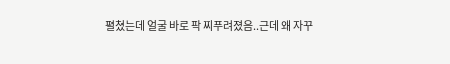펼쳤는데 얼굴 바로 팍 찌푸려졌음..근데 왜 자꾸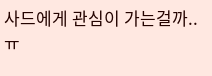사드에게 관심이 가는걸까..ㅠ